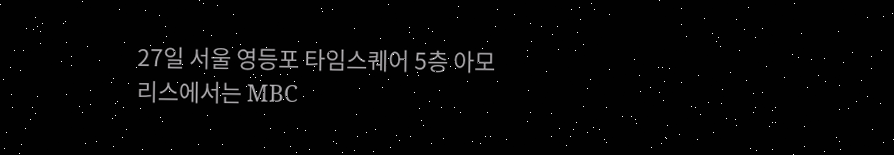27일 서울 영등포 타임스퀘어 5층 아모리스에서는 MBC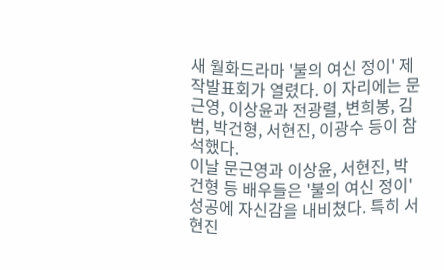새 월화드라마 '불의 여신 정이' 제작발표회가 열렸다. 이 자리에는 문근영, 이상윤과 전광렬, 변희봉, 김범, 박건형, 서현진, 이광수 등이 참석했다.
이날 문근영과 이상윤, 서현진, 박건형 등 배우들은 '불의 여신 정이' 성공에 자신감을 내비쳤다. 특히 서현진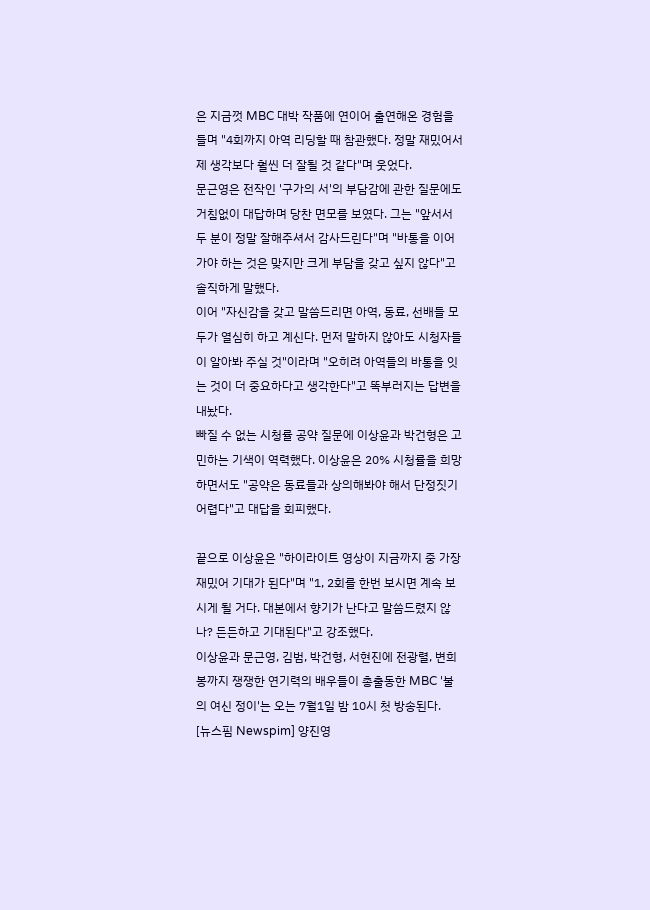은 지금껏 MBC 대박 작품에 연이어 출연해온 경험을 들며 "4회까지 아역 리딩할 때 참관했다. 정말 재밌어서 제 생각보다 훨씬 더 잘될 것 같다"며 웃었다.
문근영은 전작인 '구가의 서'의 부담감에 관한 질문에도 거침없이 대답하며 당찬 면모를 보였다. 그는 "앞서서 두 분이 정말 잘해주셔서 감사드린다"며 "바통을 이어가야 하는 것은 맞지만 크게 부담을 갖고 싶지 않다"고 솔직하게 말했다.
이어 "자신감을 갖고 말씀드리면 아역, 동료, 선배들 모두가 열심히 하고 계신다. 먼저 말하지 않아도 시청자들이 알아봐 주실 것"이라며 "오히려 아역들의 바통을 잇는 것이 더 중요하다고 생각한다"고 똑부러지는 답변을 내놨다.
빠질 수 없는 시청률 공약 질문에 이상윤과 박건형은 고민하는 기색이 역력했다. 이상윤은 20% 시청률을 희망하면서도 "공약은 동료들과 상의해봐야 해서 단정짓기 어렵다"고 대답을 회피했다.

끝으로 이상윤은 "하이라이트 영상이 지금까지 중 가장 재밌어 기대가 된다"며 "1, 2회를 한번 보시면 계속 보시게 될 거다. 대본에서 향기가 난다고 말씀드렸지 않나? 든든하고 기대된다"고 강조했다.
이상윤과 문근영, 김범, 박건형, 서현진에 전광렬, 변희봉까지 쟁쟁한 연기력의 배우들이 총출동한 MBC '불의 여신 정이'는 오는 7월1일 밤 10시 첫 방송된다.
[뉴스핌 Newspim] 양진영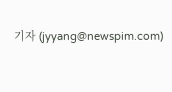기자 (jyyang@newspim.com)